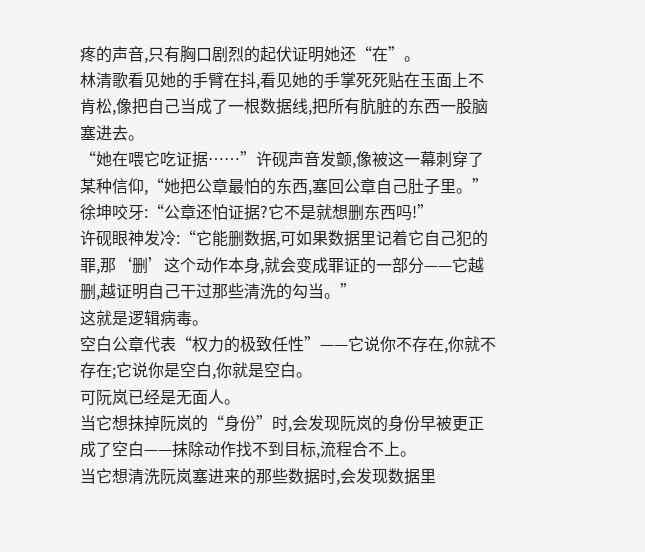疼的声音,只有胸口剧烈的起伏证明她还“在”。
林清歌看见她的手臂在抖,看见她的手掌死死贴在玉面上不肯松,像把自己当成了一根数据线,把所有肮脏的东西一股脑塞进去。
“她在喂它吃证据……”许砚声音发颤,像被这一幕刺穿了某种信仰,“她把公章最怕的东西,塞回公章自己肚子里。”
徐坤咬牙:“公章还怕证据?它不是就想删东西吗!”
许砚眼神发冷:“它能删数据,可如果数据里记着它自己犯的罪,那‘删’这个动作本身,就会变成罪证的一部分——它越删,越证明自己干过那些清洗的勾当。”
这就是逻辑病毒。
空白公章代表“权力的极致任性”——它说你不存在,你就不存在;它说你是空白,你就是空白。
可阮岚已经是无面人。
当它想抹掉阮岚的“身份”时,会发现阮岚的身份早被更正成了空白——抹除动作找不到目标,流程合不上。
当它想清洗阮岚塞进来的那些数据时,会发现数据里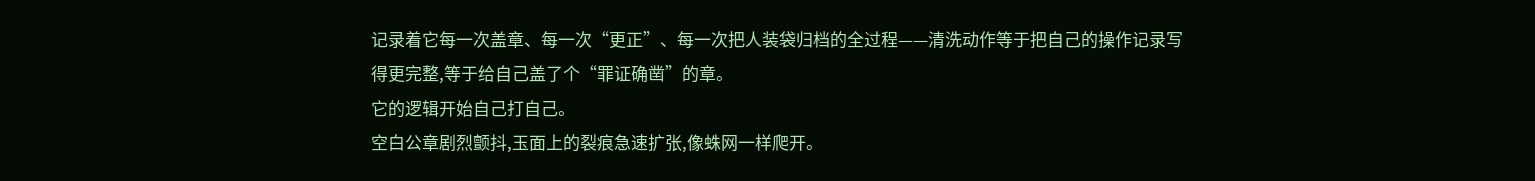记录着它每一次盖章、每一次“更正”、每一次把人装袋归档的全过程——清洗动作等于把自己的操作记录写得更完整,等于给自己盖了个“罪证确凿”的章。
它的逻辑开始自己打自己。
空白公章剧烈颤抖,玉面上的裂痕急速扩张,像蛛网一样爬开。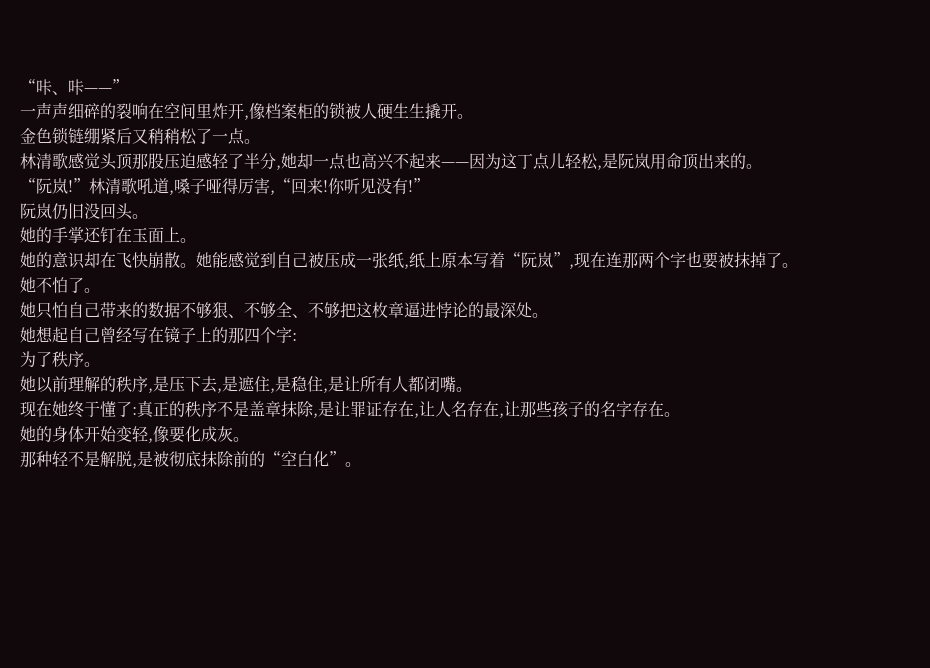“咔、咔——”
一声声细碎的裂响在空间里炸开,像档案柜的锁被人硬生生撬开。
金色锁链绷紧后又稍稍松了一点。
林清歌感觉头顶那股压迫感轻了半分,她却一点也高兴不起来——因为这丁点儿轻松,是阮岚用命顶出来的。
“阮岚!”林清歌吼道,嗓子哑得厉害,“回来!你听见没有!”
阮岚仍旧没回头。
她的手掌还钉在玉面上。
她的意识却在飞快崩散。她能感觉到自己被压成一张纸,纸上原本写着“阮岚”,现在连那两个字也要被抹掉了。
她不怕了。
她只怕自己带来的数据不够狠、不够全、不够把这枚章逼进悖论的最深处。
她想起自己曾经写在镜子上的那四个字:
为了秩序。
她以前理解的秩序,是压下去,是遮住,是稳住,是让所有人都闭嘴。
现在她终于懂了:真正的秩序不是盖章抹除,是让罪证存在,让人名存在,让那些孩子的名字存在。
她的身体开始变轻,像要化成灰。
那种轻不是解脱,是被彻底抹除前的“空白化”。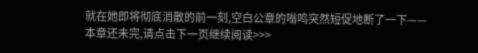就在她即将彻底消散的前一刻,空白公章的嗡鸣突然短促地断了一下——
本章还未完,请点击下一页继续阅读>>>